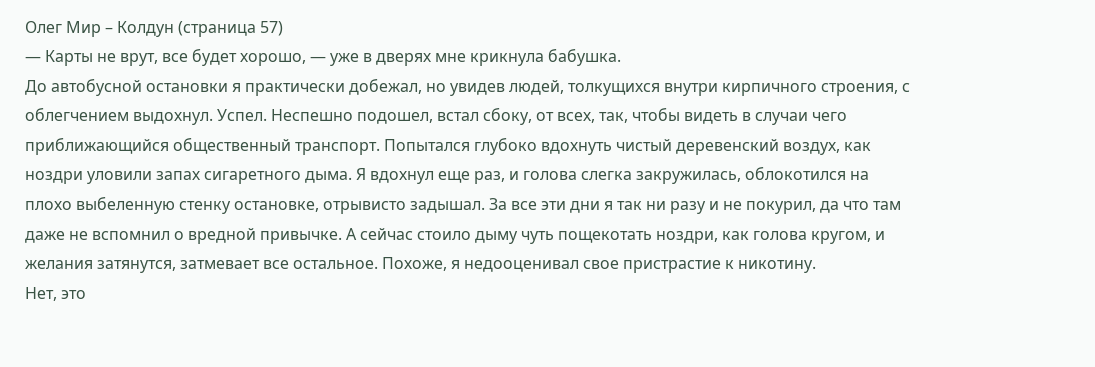Олег Мир – Колдун (страница 57)
— Карты не врут, все будет хорошо, — уже в дверях мне крикнула бабушка.
До автобусной остановки я практически добежал, но увидев людей, толкущихся внутри кирпичного строения, с облегчением выдохнул. Успел. Неспешно подошел, встал сбоку, от всех, так, чтобы видеть в случаи чего приближающийся общественный транспорт. Попытался глубоко вдохнуть чистый деревенский воздух, как ноздри уловили запах сигаретного дыма. Я вдохнул еще раз, и голова слегка закружилась, облокотился на плохо выбеленную стенку остановке, отрывисто задышал. За все эти дни я так ни разу и не покурил, да что там даже не вспомнил о вредной привычке. А сейчас стоило дыму чуть пощекотать ноздри, как голова кругом, и желания затянутся, затмевает все остальное. Похоже, я недооценивал свое пристрастие к никотину.
Нет, это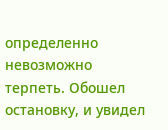определенно невозможно терпеть. Обошел остановку, и увидел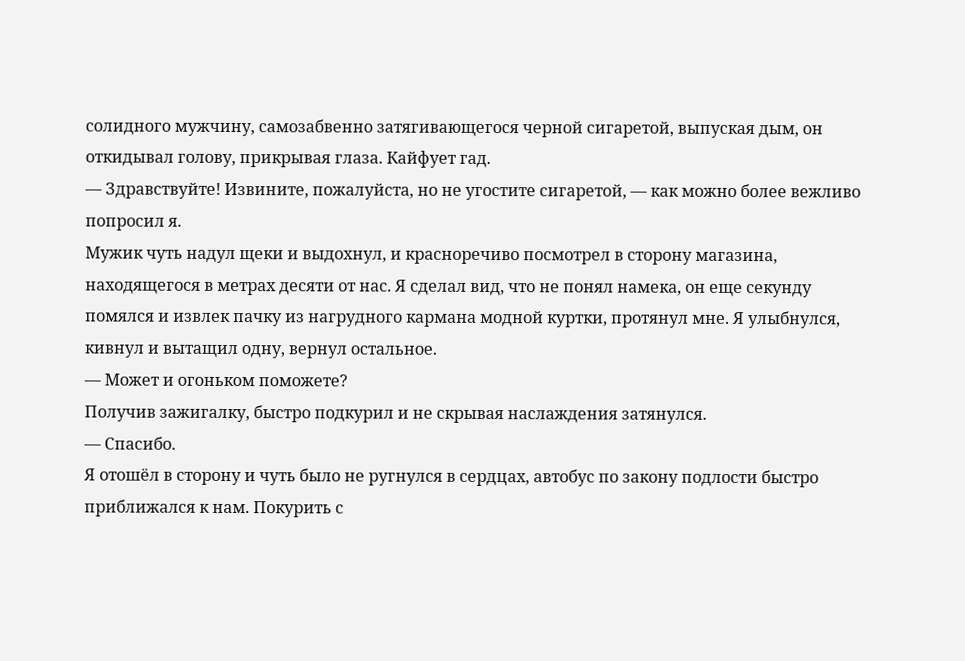солидного мужчину, самозабвенно затягивающегося черной сигаретой, выпуская дым, он откидывал голову, прикрывая глаза. Кайфует гад.
— Здравствуйте! Извините, пожалуйста, но не угостите сигаретой, — как можно более вежливо попросил я.
Мужик чуть надул щеки и выдохнул, и красноречиво посмотрел в сторону магазина, находящегося в метрах десяти от нас. Я сделал вид, что не понял намека, он еще секунду помялся и извлек пачку из нагрудного кармана модной куртки, протянул мне. Я улыбнулся, кивнул и вытащил одну, вернул остальное.
— Может и огоньком поможете?
Получив зажигалку, быстро подкурил и не скрывая наслаждения затянулся.
— Спасибо.
Я отошёл в сторону и чуть было не ругнулся в сердцах, автобус по закону подлости быстро приближался к нам. Покурить с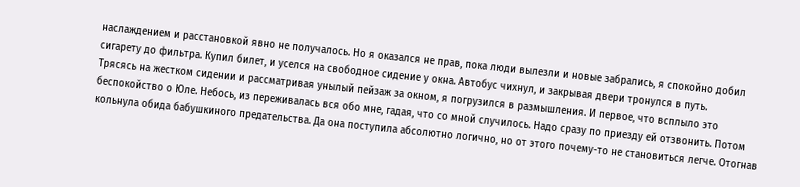наслаждением и расстановкой явно не получалось. Но я оказался не прав, пока люди вылезли и новые забрались, я спокойно добил сигарету до фильтра. Купил билет, и уселся на свободное сидение у окна. Автобус чихнул, и закрывая двери тронулся в путь.
Трясясь на жестком сидении и рассматривая унылый пейзаж за окном, я погрузился в размышления. И первое, что всплыло это беспокойство о Юле. Небось, из переживалась вся обо мне, гадая, что со мной случилось. Надо сразу по приезду ей отзвонить. Потом кольнула обида бабушкиного предательства. Да она поступила абсолютно логично, но от этого почему-то не становиться легче. Отогнав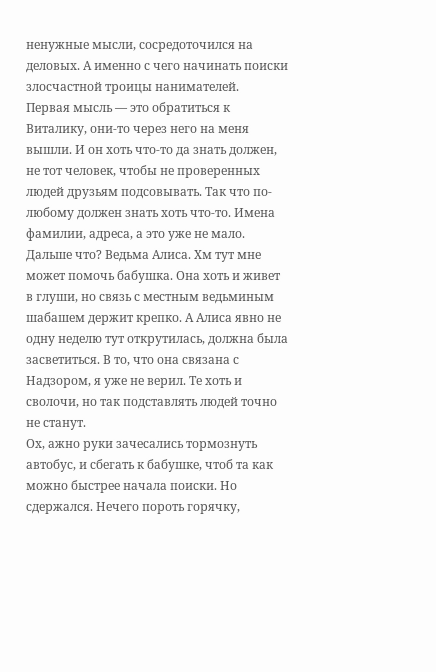ненужные мысли, сосредоточился на деловых. А именно с чего начинать поиски злосчастной троицы нанимателей.
Первая мысль — это обратиться к Виталику, они-то через него на меня вышли. И он хоть что-то да знать должен, не тот человек, чтобы не проверенных людей друзьям подсовывать. Так что по-любому должен знать хоть что-то. Имена фамилии, адреса, а это уже не мало. Дальше что? Ведьма Алиса. Хм тут мне может помочь бабушка. Она хоть и живет в глуши, но связь с местным ведьминым шабашем держит крепко. А Алиса явно не одну неделю тут открутилась, должна была засветиться. В то, что она связана с Надзором, я уже не верил. Те хоть и сволочи, но так подставлять людей точно не станут.
Ох, ажно руки зачесались тормознуть автобус, и сбегать к бабушке, чтоб та как можно быстрее начала поиски. Но сдержался. Нечего пороть горячку,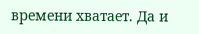времени хватает. Да и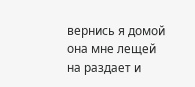вернись я домой она мне лещей на раздает и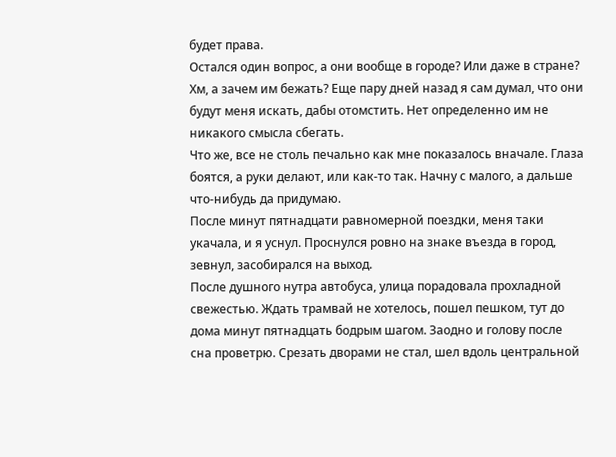будет права.
Остался один вопрос, а они вообще в городе? Или даже в стране? Хм, а зачем им бежать? Еще пару дней назад я сам думал, что они будут меня искать, дабы отомстить. Нет определенно им не никакого смысла сбегать.
Что же, все не столь печально как мне показалось вначале. Глаза боятся, а руки делают, или как-то так. Начну с малого, а дальше что-нибудь да придумаю.
После минут пятнадцати равномерной поездки, меня таки укачала, и я уснул. Проснулся ровно на знаке въезда в город, зевнул, засобирался на выход.
После душного нутра автобуса, улица порадовала прохладной свежестью. Ждать трамвай не хотелось, пошел пешком, тут до дома минут пятнадцать бодрым шагом. Заодно и голову после сна проветрю. Срезать дворами не стал, шел вдоль центральной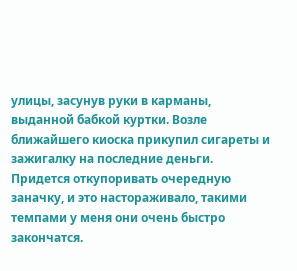улицы, засунув руки в карманы, выданной бабкой куртки. Возле ближайшего киоска прикупил сигареты и зажигалку на последние деньги. Придется откупоривать очередную заначку, и это настораживало, такими темпами у меня они очень быстро закончатся.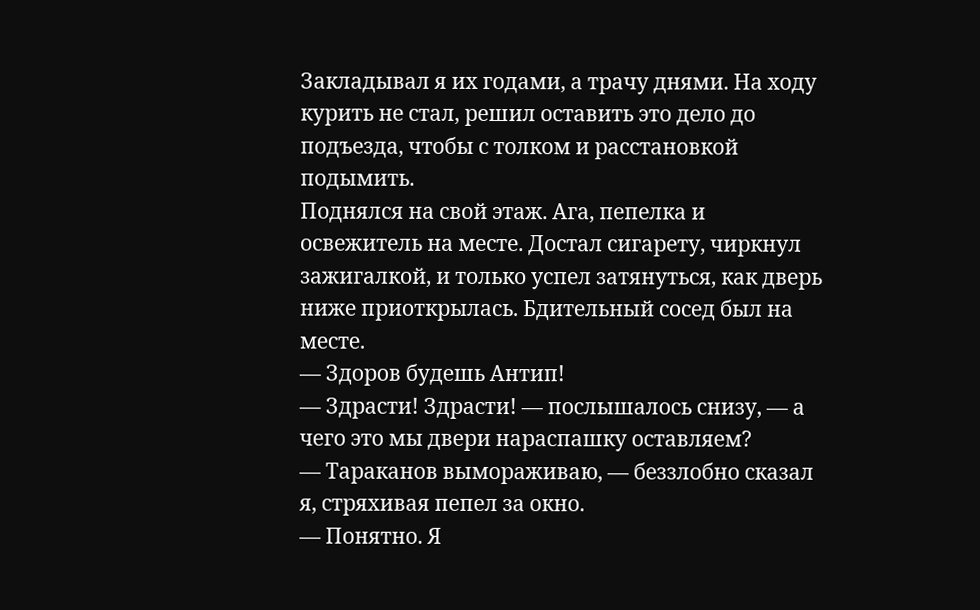Закладывал я их годами, а трачу днями. На ходу курить не стал, решил оставить это дело до подъезда, чтобы с толком и расстановкой подымить.
Поднялся на свой этаж. Ага, пепелка и освежитель на месте. Достал сигарету, чиркнул зажигалкой, и только успел затянуться, как дверь ниже приоткрылась. Бдительный сосед был на месте.
— Здоров будешь Антип!
— Здрасти! Здрасти! — послышалось снизу, — а чего это мы двери нараспашку оставляем?
— Тараканов вымораживаю, — беззлобно сказал я, стряхивая пепел за окно.
— Понятно. Я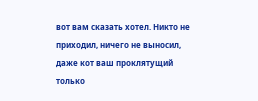вот вам сказать хотел. Никто не приходил, ничего не выносил, даже кот ваш проклятущий только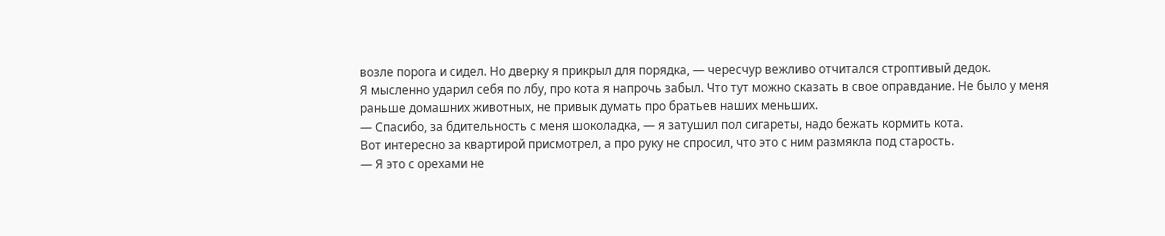возле порога и сидел. Но дверку я прикрыл для порядка, — чересчур вежливо отчитался строптивый дедок.
Я мысленно ударил себя по лбу, про кота я напрочь забыл. Что тут можно сказать в свое оправдание. Не было у меня раньше домашних животных, не привык думать про братьев наших меньших.
— Спасибо, за бдительность с меня шоколадка, — я затушил пол сигареты, надо бежать кормить кота.
Вот интересно за квартирой присмотрел, а про руку не спросил, что это с ним размякла под старость.
— Я это с орехами не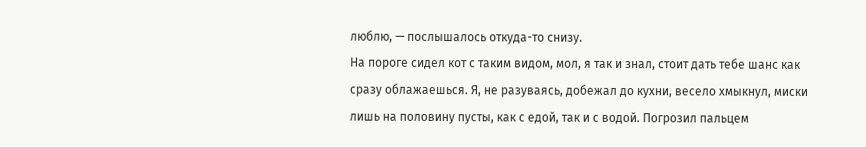люблю, — послышалось откуда-то снизу.
На пороге сидел кот с таким видом, мол, я так и знал, стоит дать тебе шанс как сразу облажаешься. Я, не разуваясь, добежал до кухни, весело хмыкнул, миски лишь на половину пусты, как с едой, так и с водой. Погрозил пальцем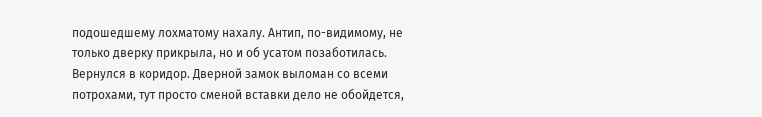подошедшему лохматому нахалу. Антип, по-видимому, не только дверку прикрыла, но и об усатом позаботилась. Вернулся в коридор. Дверной замок выломан со всеми потрохами, тут просто сменой вставки дело не обойдется,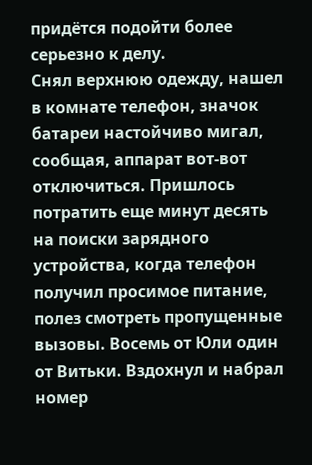придётся подойти более серьезно к делу.
Снял верхнюю одежду, нашел в комнате телефон, значок батареи настойчиво мигал, сообщая, аппарат вот-вот отключиться. Пришлось потратить еще минут десять на поиски зарядного устройства, когда телефон получил просимое питание, полез смотреть пропущенные вызовы. Восемь от Юли один от Витьки. Вздохнул и набрал номер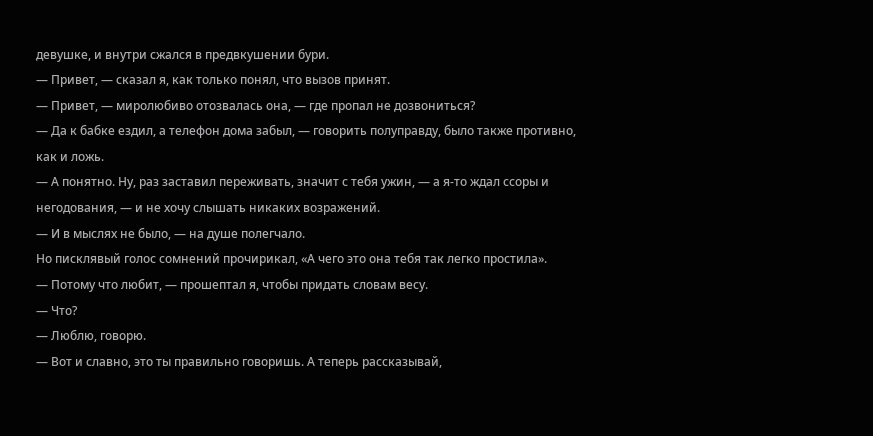девушке, и внутри сжался в предвкушении бури.
— Привет, — сказал я, как только понял, что вызов принят.
— Привет, — миролюбиво отозвалась она, — где пропал не дозвониться?
— Да к бабке ездил, а телефон дома забыл, — говорить полуправду, было также противно, как и ложь.
— А понятно. Ну, раз заставил переживать, значит с тебя ужин, — а я-то ждал ссоры и негодования, — и не хочу слышать никаких возражений.
— И в мыслях не было, — на душе полегчало.
Но писклявый голос сомнений прочирикал, «А чего это она тебя так легко простила».
— Потому что любит, — прошептал я, чтобы придать словам весу.
— Что?
— Люблю, говорю.
— Вот и славно, это ты правильно говоришь. А теперь рассказывай,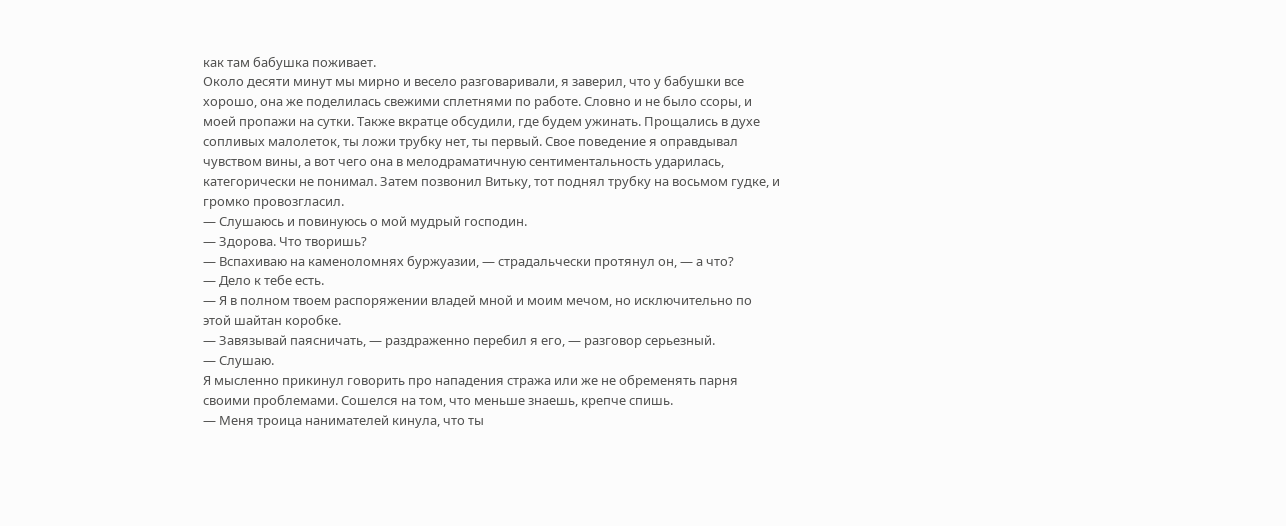как там бабушка поживает.
Около десяти минут мы мирно и весело разговаривали, я заверил, что у бабушки все хорошо, она же поделилась свежими сплетнями по работе. Словно и не было ссоры, и моей пропажи на сутки. Также вкратце обсудили, где будем ужинать. Прощались в духе сопливых малолеток, ты ложи трубку нет, ты первый. Свое поведение я оправдывал чувством вины, а вот чего она в мелодраматичную сентиментальность ударилась, категорически не понимал. Затем позвонил Витьку, тот поднял трубку на восьмом гудке, и громко провозгласил.
— Слушаюсь и повинуюсь о мой мудрый господин.
— Здорова. Что творишь?
— Вспахиваю на каменоломнях буржуазии, — страдальчески протянул он, — а что?
— Дело к тебе есть.
— Я в полном твоем распоряжении владей мной и моим мечом, но исключительно по этой шайтан коробке.
— Завязывай паясничать, — раздраженно перебил я его, — разговор серьезный.
— Слушаю.
Я мысленно прикинул говорить про нападения стража или же не обременять парня своими проблемами. Сошелся на том, что меньше знаешь, крепче спишь.
— Меня троица нанимателей кинула, что ты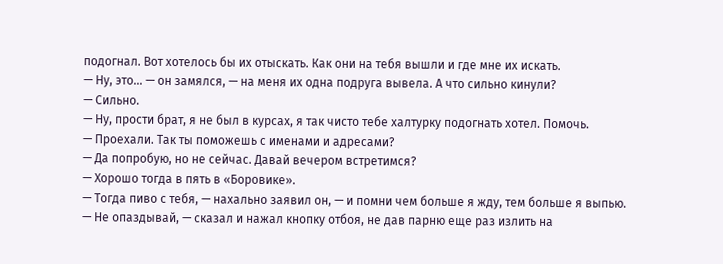подогнал. Вот хотелось бы их отыскать. Как они на тебя вышли и где мне их искать.
— Ну, это… — он замялся, — на меня их одна подруга вывела. А что сильно кинули?
— Сильно.
— Ну, прости брат, я не был в курсах, я так чисто тебе халтурку подогнать хотел. Помочь.
— Проехали. Так ты поможешь с именами и адресами?
— Да попробую, но не сейчас. Давай вечером встретимся?
— Хорошо тогда в пять в «Боровике».
— Тогда пиво с тебя, — нахально заявил он, — и помни чем больше я жду, тем больше я выпью.
— Не опаздывай, — сказал и нажал кнопку отбоя, не дав парню еще раз излить на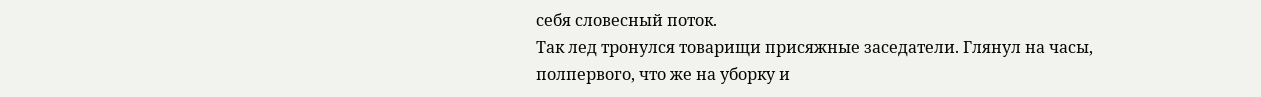себя словесный поток.
Так лед тронулся товарищи присяжные заседатели. Глянул на часы, полпервого, что же на уборку и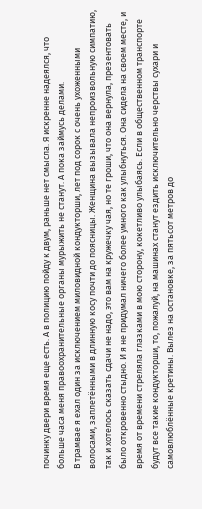починку двери время еще есть. А в полицию пойду к двум, раньше нет смысла. Я искренне надеялся, что больше часа меня правоохранительные органы мурыжить не станут. А пока займусь делами.
В трамвае я ехал один за исключением миловидной кондукторши, лет под сорок с очень ухоженными волосами, заплетёнными в длинную косу почти до поясницы. Женщина вызывала непроизвольную симпатию, так и хотелось сказать сдачи не надо, это вам на кружечку чая, но те гроши, что она вернула, презентовать было откровенно стыдно. И я не придумал ничего более умного как улыбнуться. Она сидела на своем месте, и время от времени стреляла глазками в мою сторону, кокетливо улыбаясь. Если в общественном транспорте будут все такие кондукторши, то, пожалуй, на машинах станут ездить исключительно черствы сухари и самовлюблённые кретины. Вылез на остановке, за пятьсот метров до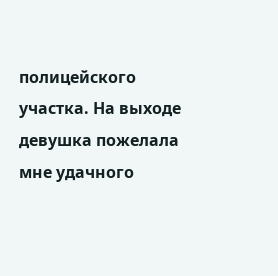полицейского участка. На выходе девушка пожелала мне удачного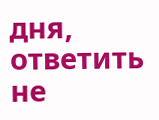дня, ответить не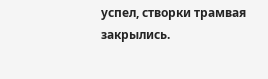успел, створки трамвая закрылись.